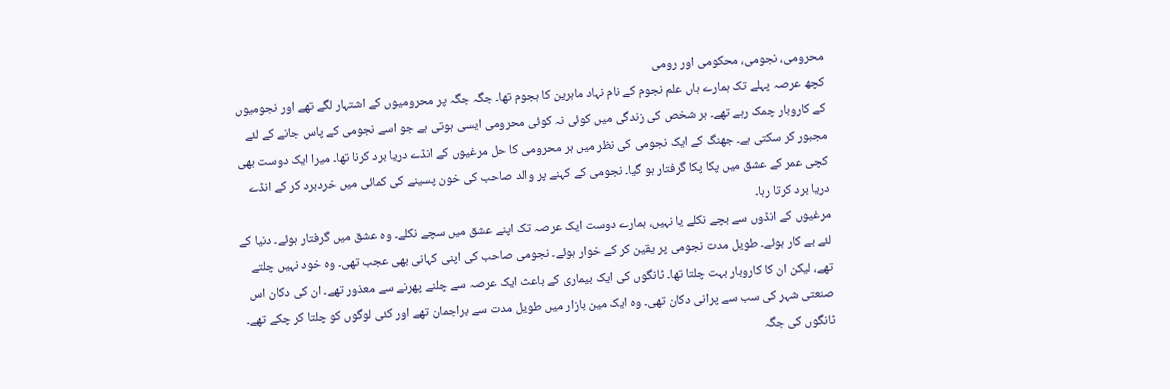محرومی، نجومی، محکومی اور رومی
کچھ عرصہ پہلے تک ہمارے ہاں علم نجوم کے نام نہاد ماہرین کا ہجوم تھا۔ جگہ جگہ پر محرومیوں کے اشتہار لگے تھے اور نجومیوں کے کاروبار چمک رہے تھے۔ ہر شخص کی زندگی میں کوئی نہ کوئی محرومی ایسی ہوتی ہے جو اسے نجومی کے پاس جانے کے لئے مجبور کر سکتی ہے۔ جھنگ کے ایک نجومی کی نظر میں ہر محرومی کا حل مرغیوں کے انڈے دریا برد کرنا تھا۔ میرا ایک دوست بھی کچی عمر کے عشق میں پکا پکا گرفتار ہو گیا۔ نجومی کے کہنے پر والد صاحب کی خون پسینے کی کمائی میں خردبرد کر کے انڈے دریا برد کرتا رہا۔
مرغیوں کے انڈوں سے بچے نکلے یا نہیں، ہمارے دوست ایک عرصہ تک اپنے عشق میں سچے نکلے۔ وہ عشق میں گرفتار ہوئے۔ دنیا کے لئے بے کار ہوئے۔ طویل مدت نجومی پر یقین کر کے خوار ہوئے۔ نجومی صاحب کی اپنی کہانی بھی عجب تھی۔ وہ خود نہیں چلتے تھے، لیکن ان کا کاروبار بہت چلتا تھا۔ ٹانگوں کی ایک بیماری کے باعث ایک عرصہ سے چلنے پھرنے سے معذور تھے۔ ان کی دکان اس صنعتی شہر کی سب سے پرانی دکان تھی۔ وہ ایک مین بازار میں طویل مدت سے براجمان تھے اور کئی لوگوں کو چلتا کر چکے تھے۔
ٹانگوں کی جگہ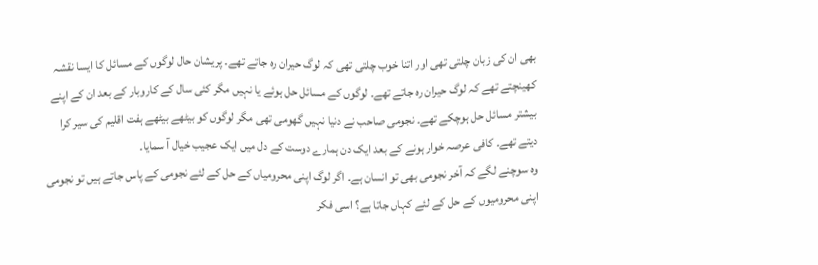بھی ان کی زبان چلتی تھی اور اتنا خوب چلتی تھی کہ لوگ حیران رہ جاتے تھے۔ پریشان حال لوگوں کے مسائل کا ایسا نقشہ کھینچتے تھے کہ لوگ حیران رہ جاتے تھے۔ لوگوں کے مسائل حل ہوئے یا نہیں مگر کئی سال کے کاروبار کے بعد ان کے اپنے بیشتر مسائل حل ہوچکے تھے۔ نجومی صاحب نے دنیا نہیں گھومی تھی مگر لوگوں کو بیٹھے بیٹھے ہفت اقلیم کی سیر کرا دیتے تھے۔ کافی عرصہ خوار ہونے کے بعد ایک دن ہمارے دوست کے دل میں ایک عجیب خیال آ سمایا۔
وہ سوچنے لگے کہ آخر نجومی بھی تو انسان ہے۔ اگر لوگ اپنی محرومیاں کے حل کے لئے نجومی کے پاس جاتے ہیں تو نجومی اپنی محرومیوں کے حل کے لئے کہاں جاتا ہے؟ اسی فکر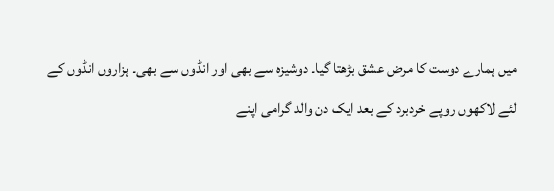میں ہمارے دوست کا مرض عشق بڑھتا گیا۔ دوشیزہ سے بھی اور انڈوں سے بھی۔ ہزاروں انڈوں کے لئے لاکھوں روپے خردبرد کے بعد ایک دن والد گرامی اپنے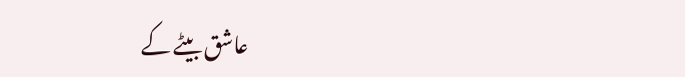عاشق بیٹے کے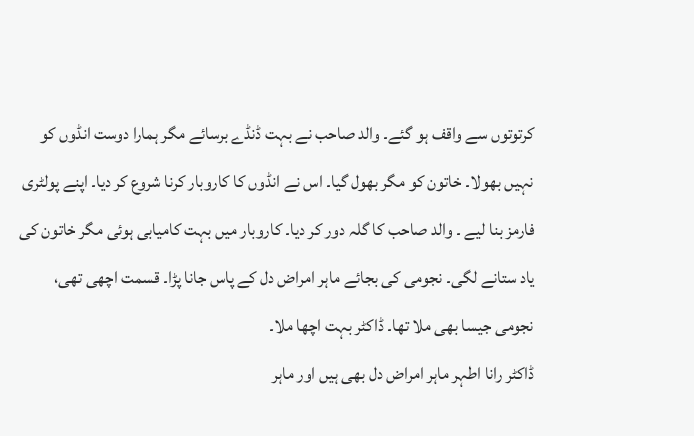کرتوتوں سے واقف ہو گئے۔ والد صاحب نے بہت ڈنڈے برسائے مگر ہمارا دوست انڈوں کو نہیں بھولا۔ خاتون کو مگر بھول گیا۔ اس نے انڈوں کا کاروبار کرنا شروع کر دیا۔ اپنے پولٹری فارمز بنا لیے ۔ والد صاحب کا گلہ دور کر دیا۔ کاروبار میں بہت کامیابی ہوئی مگر خاتون کی یاد ستانے لگی۔ نجومی کی بجائے ماہر امراض دل کے پاس جانا پڑا۔ قسمت اچھی تھی، نجومی جیسا بھی ملا تھا۔ ڈاکٹر بہت اچھا ملا۔
ڈاکٹر رانا اطہر ماہر امراض دل بھی ہیں اور ماہر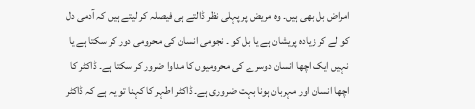امراض بل بھی ہیں۔ وہ مریض پر پہلی نظر ڈالتے ہی فیصلہ کر لیتے ہیں کہ آدمی دل کو لے کر زیادہ پریشان ہے یا بل کو ۔ نجومی انسان کی محرومی دور کر سکتا ہے یا نہیں ایک اچھا انسان دوسرے کی محرومیوں کا مداوا ضرور کر سکتا ہے۔ ڈاکٹر کا اچھا انسان اور مہربان ہونا بہت ضروری ہے۔ ڈاکٹر اطہر کا کہنا تو یہ ہے کہ ڈاکٹر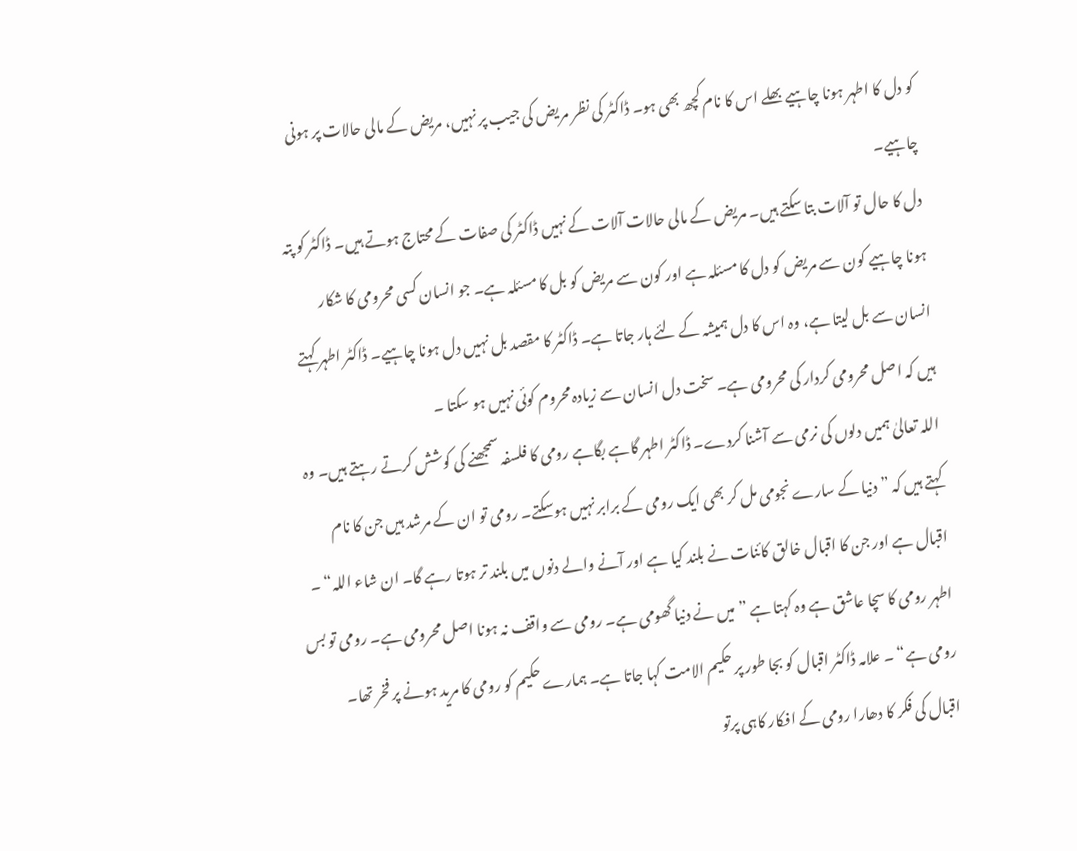کو دل کا اطہر ہونا چاہیے بھلے اس کا نام کچھ بھی ہو۔ ڈاکٹر کی نظر مریض کی جیب پر نہیں، مریض کے مالی حالات پر ہونی چاہیے۔
دل کا حال تو آلات بتا سکتے ہیں۔ مریض کے مالی حالات آلات کے نہیں ڈاکٹر کی صفات کے محتاج ہوتے ہیں۔ ڈاکٹر کو پتہ ہونا چاہیے کون سے مریض کو دل کا مسئلہ ہے اور کون سے مریض کو بل کا مسئلہ ہے۔ جو انسان کسی محرومی کا شکار انسان سے بل لیتا ہے، وہ اس کا دل ہمیشہ کے لئے ہار جاتا ہے۔ ڈاکٹر کا مقصد بل نہیں دل ہونا چاہیے۔ ڈاکٹر اطہر کہتے ہیں کہ اصل محرومی کردار کی محرومی ہے۔ سخت دل انسان سے زیادہ محروم کوئی نہیں ہو سکتا ۔
اللہ تعالیٰ ہمیں دلوں کی نرمی سے آشنا کردے۔ ڈاکٹر اطہر گاہے بگاہے رومی کا فلسفہ سمجھنے کی کوشش کرتے رہتے ہیں۔ وہ کہتے ہیں کہ ”دنیا کے سارے نجومی مل کر بھی ایک رومی کے برابر نہیں ہوسکتے۔ رومی تو ان کے مرشد ہیں جن کا نام اقبال ہے اور جن کا اقبال خالق کائنات نے بلند کیا ہے اور آنے والے دنوں میں بلند تر ہوتا رہے گا۔ ان شاء اللہ“ ۔
اطہر رومی کا سچا عاشق ہے وہ کہتا ہے ”میں نے دنیا گھومی ہے۔ رومی سے واقف نہ ہونا اصل محرومی ہے۔ رومی تو بس رومی ہے“ ۔ علامہ ڈاکٹر اقبال کو بجا طور پر حکیم الامت کہا جاتا ہے۔ ہمارے حکیم کو رومی کا مرید ہونے پر فخر تھا۔ اقبال کی فکر کا دھارا رومی کے افکار کاہی پرتو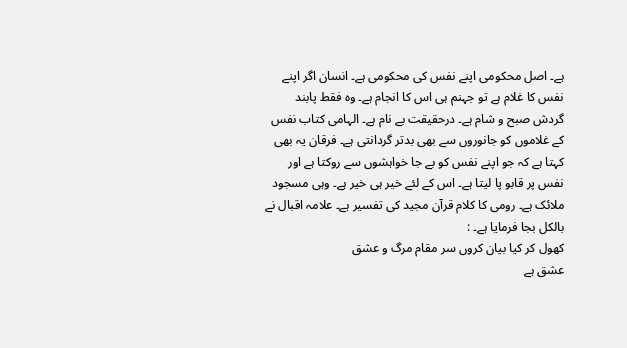ہے۔ اصل محکومی اپنے نفس کی محکومی ہے۔ انسان اگر اپنے نفس کا غلام ہے تو جہنم ہی اس کا انجام ہے۔ وہ فقط پابند گردش صبح و شام ہے۔ درحقیقت بے نام ہے۔ الہامی کتاب نفس کے غلاموں کو جانوروں سے بھی بدتر گردانتی ہے۔ فرقان یہ بھی کہتا ہے کہ جو اپنے نفس کو بے جا خواہشوں سے روکتا ہے اور نفس پر قابو پا لیتا ہے۔ اس کے لئے خیر ہی خیر ہے۔ وہی مسجود ملائک ہے۔ رومی کا کلام قرآن مجید کی تفسیر ہے۔ علامہ اقبال نے بالکل بجا فرمایا ہے۔ :
کھول کر کیا بیان کروں سر مقام مرگ و عشق
عشق ہے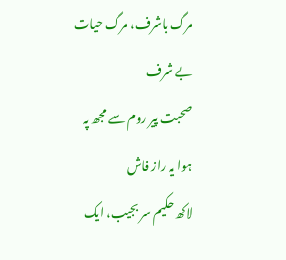مرگ باشرف، مرگ حیات بے شرف
صحبت پیر روم سے مجھ پہ ہوا یہ راز فاش
لاکھ حکیم سر بجیب، ایک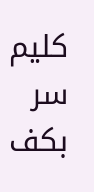کلیم سر بکف